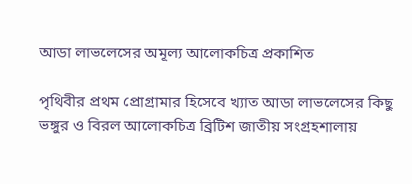আডা লাভলেসের অমূল্য আলোকচিত্র প্রকাশিত

পৃথিবীর প্রথম প্রোগ্রামার হিসেবে খ্যাত আডা লাভলেসের কিছু ভঙ্গুর ও বিরল আলোকচিত্র ব্রিটিশ জাতীয় সংগ্রহশালায়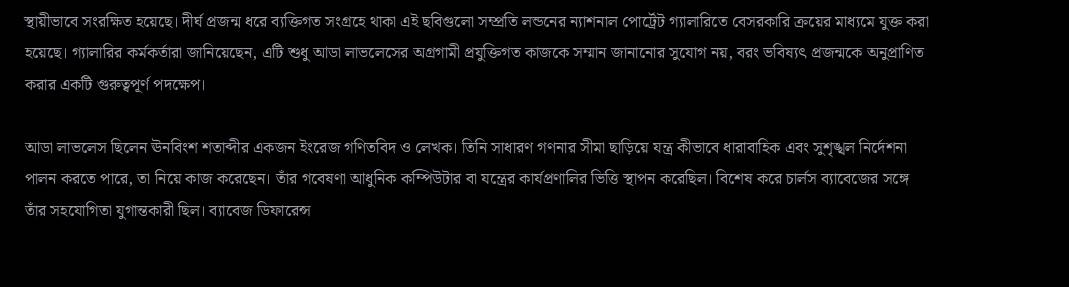স্থায়ীভাবে সংরক্ষিত হয়েছে। দীর্ঘ প্রজন্ম ধরে ব্যক্তিগত সংগ্রহে থাকা এই ছবিগুলো সম্প্রতি লন্ডনের ন্যাশনাল পোর্ট্রেট গ্যালারিতে বেসরকারি ক্রয়ের মাধ্যমে যুক্ত করা হয়েছে। গ্যালারির কর্মকর্তারা জানিয়েছেন, এটি শুধু আডা লাভলেসের অগ্রগামী প্রযুক্তিগত কাজকে সম্মান জানানোর সুযোগ নয়, বরং ভবিষ্যৎ প্রজন্মকে অনুপ্রাণিত করার একটি গুরুত্বপূর্ণ পদক্ষেপ।

আডা লাভলেস ছিলেন ঊনবিংশ শতাব্দীর একজন ইংরেজ গণিতবিদ ও লেখক। তিনি সাধারণ গণনার সীমা ছাড়িয়ে যন্ত্র কীভাবে ধারাবাহিক এবং সুশৃঙ্খল নির্দেশনা পালন করতে পারে, তা নিয়ে কাজ করেছেন। তাঁর গবেষণা আধুনিক কম্পিউটার বা যন্ত্রের কার্যপ্রণালির ভিত্তি স্থাপন করেছিল। বিশেষ করে চার্লস ব্যাবেজের সঙ্গে তাঁর সহযোগিতা যুগান্তকারী ছিল। ব্যাবেজ ডিফারেন্স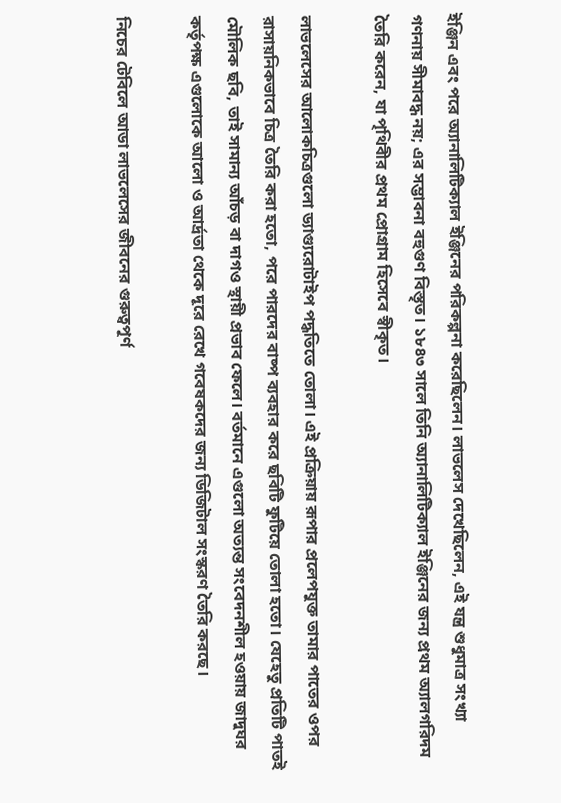ইঞ্জিন এবং পরে অ্যানালিটিক্যাল ইঞ্জিনের পরিকল্পনা করেছিলেন। লাভলেস দেখেছিলেন, এই যন্ত্র শুধুমাত্র সংখ্যা গণনায় সীমাবদ্ধ নয়; এর সম্ভাবনা বহুগুণ বিস্তৃত। ১৮৪৩ সালে তিনি অ্যানালিটিক্যাল ইঞ্জিনের জন্য প্রথম অ্যালগরিদম তৈরি করেন, যা পৃথিবীর প্রথম প্রোগ্রাম হিসেবে স্বীকৃত।

লাভলেসের আলোকচিত্রগুলো ড্যাগ্যুরোটাইপ পদ্ধতিতে তোলা। এই প্রক্রিয়ায় রূপার প্রলেপযুক্ত তামার পাতের ওপর রাসায়নিকভাবে চিত্র তৈরি করা হতো, পরে পারদের বাষ্প ব্যবহার করে ছবিটি ফুটিয়ে তোলা হতো। যেহেতু প্রতিটি পাতই মৌলিক ছবি, তাই সামান্য আঁচড় বা দাগও স্থায়ী প্রভাব ফেলে। বর্তমানে এগুলো অত্যন্ত সংবেদনশীল হওয়ায় জাদুঘর কর্তৃপক্ষ এগুলোকে আলো ও আর্দ্রতা থেকে দূরে রেখে গবেষকদের জন্য ডিজিটাল সংস্করণ তৈরি করছে।

নিচের টেবিলে আডা লাভলেসের জীবনের গুরুত্বপূর্ণ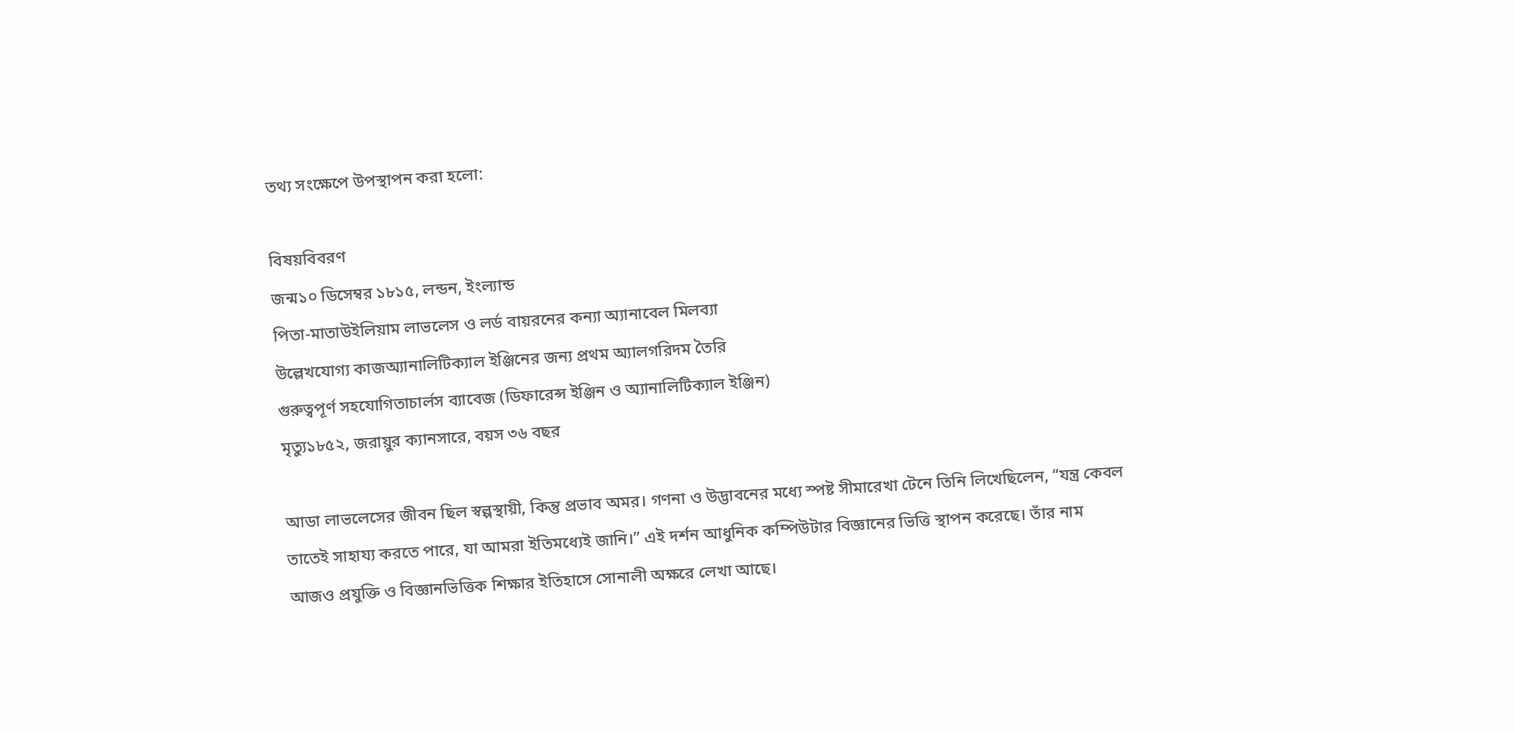তথ্য সংক্ষেপে উপস্থাপন করা হলো:

বিষয়বিবরণ
জন্ম১০ ডিসেম্বর ১৮১৫, লন্ডন, ইংল্যান্ড
পিতা-মাতাউইলিয়াম লাভলেস ও লর্ড বায়রনের কন্যা অ্যানাবেল মিলব্যা
উল্লেখযোগ্য কাজঅ্যানালিটিক্যাল ইঞ্জিনের জন্য প্রথম অ্যালগরিদম তৈরি
গুরুত্বপূর্ণ সহযোগিতাচার্লস ব্যাবেজ (ডিফারেন্স ইঞ্জিন ও অ্যানালিটিক্যাল ইঞ্জিন)
মৃত্যু১৮৫২, জরায়ুর ক্যানসারে, বয়স ৩৬ বছর

আডা লাভলেসের জীবন ছিল স্বল্পস্থায়ী, কিন্তু প্রভাব অমর। গণনা ও উদ্ভাবনের মধ্যে স্পষ্ট সীমারেখা টেনে তিনি লিখেছিলেন, “যন্ত্র কেবল তাতেই সাহায্য করতে পারে, যা আমরা ইতিমধ্যেই জানি।” এই দর্শন আধুনিক কম্পিউটার বিজ্ঞানের ভিত্তি স্থাপন করেছে। তাঁর নাম আজও প্রযুক্তি ও বিজ্ঞানভিত্তিক শিক্ষার ইতিহাসে সোনালী অক্ষরে লেখা আছে।